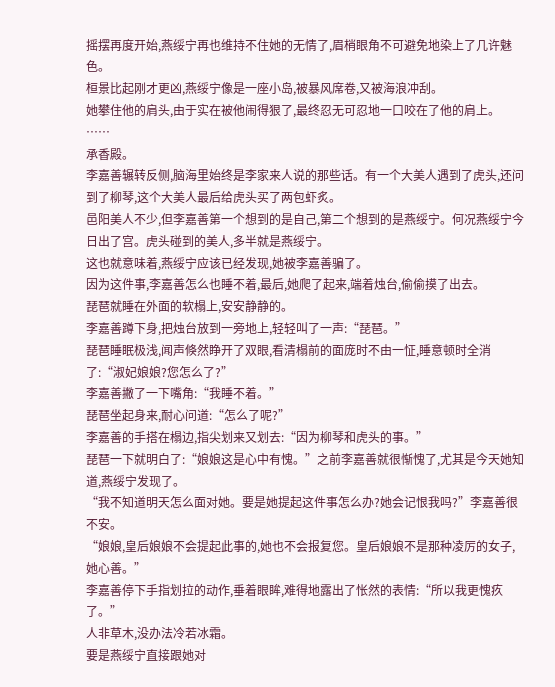摇摆再度开始,燕绥宁再也维持不住她的无情了,眉梢眼角不可避免地染上了几许魅色。
桓景比起刚才更凶,燕绥宁像是一座小岛,被暴风席卷,又被海浪冲刮。
她攀住他的肩头,由于实在被他闹得狠了,最终忍无可忍地一口咬在了他的肩上。
……
承香殿。
李嘉善辗转反侧,脑海里始终是李家来人说的那些话。有一个大美人遇到了虎头,还问到了柳琴,这个大美人最后给虎头买了两包虾炙。
邑阳美人不少,但李嘉善第一个想到的是自己,第二个想到的是燕绥宁。何况燕绥宁今日出了宫。虎头碰到的美人,多半就是燕绥宁。
这也就意味着,燕绥宁应该已经发现,她被李嘉善骗了。
因为这件事,李嘉善怎么也睡不着,最后,她爬了起来,端着烛台,偷偷摸了出去。
琵琶就睡在外面的软榻上,安安静静的。
李嘉善蹲下身,把烛台放到一旁地上,轻轻叫了一声:“琵琶。”
琵琶睡眠极浅,闻声倏然睁开了双眼,看清榻前的面庞时不由一怔,睡意顿时全消了:“淑妃娘娘?您怎么了?”
李嘉善撇了一下嘴角:“我睡不着。”
琵琶坐起身来,耐心问道:“怎么了呢?”
李嘉善的手搭在榻边,指尖划来又划去:“因为柳琴和虎头的事。”
琵琶一下就明白了:“娘娘这是心中有愧。”之前李嘉善就很惭愧了,尤其是今天她知道,燕绥宁发现了。
“我不知道明天怎么面对她。要是她提起这件事怎么办?她会记恨我吗?”李嘉善很不安。
“娘娘,皇后娘娘不会提起此事的,她也不会报复您。皇后娘娘不是那种凌厉的女子,她心善。”
李嘉善停下手指划拉的动作,垂着眼眸,难得地露出了怅然的表情:“所以我更愧疚了。”
人非草木,没办法冷若冰霜。
要是燕绥宁直接跟她对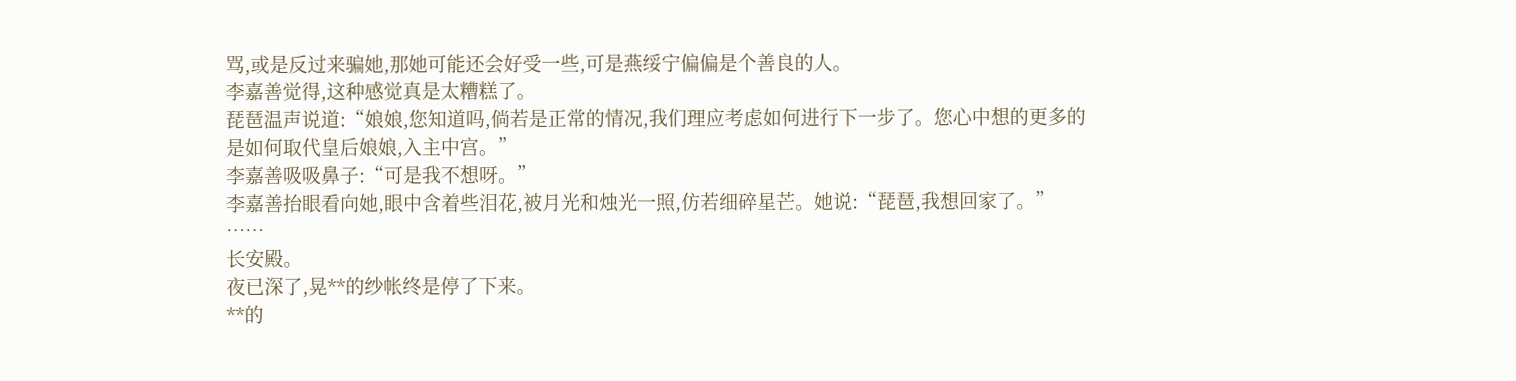骂,或是反过来骗她,那她可能还会好受一些,可是燕绥宁偏偏是个善良的人。
李嘉善觉得,这种感觉真是太糟糕了。
琵琶温声说道:“娘娘,您知道吗,倘若是正常的情况,我们理应考虑如何进行下一步了。您心中想的更多的是如何取代皇后娘娘,入主中宫。”
李嘉善吸吸鼻子:“可是我不想呀。”
李嘉善抬眼看向她,眼中含着些泪花,被月光和烛光一照,仿若细碎星芒。她说:“琵琶,我想回家了。”
……
长安殿。
夜已深了,晃**的纱帐终是停了下来。
**的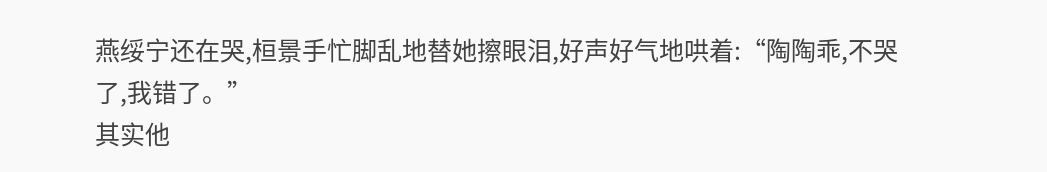燕绥宁还在哭,桓景手忙脚乱地替她擦眼泪,好声好气地哄着:“陶陶乖,不哭了,我错了。”
其实他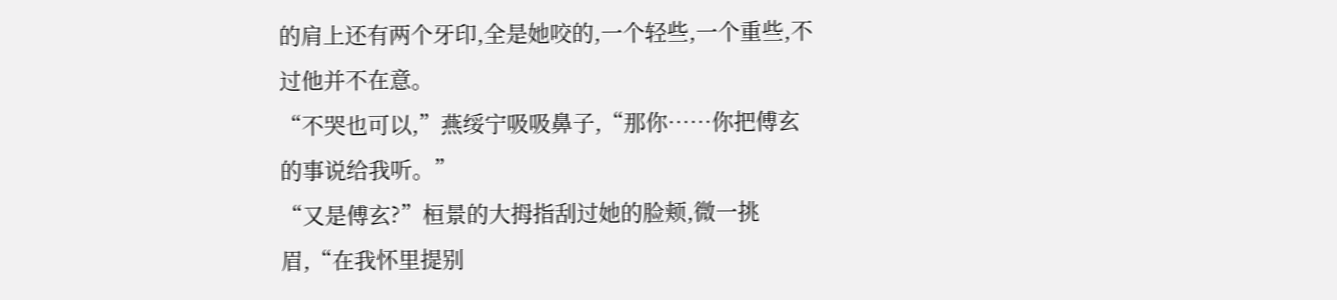的肩上还有两个牙印,全是她咬的,一个轻些,一个重些,不过他并不在意。
“不哭也可以,”燕绥宁吸吸鼻子,“那你……你把傅玄的事说给我听。”
“又是傅玄?”桓景的大拇指刮过她的脸颊,微一挑眉,“在我怀里提别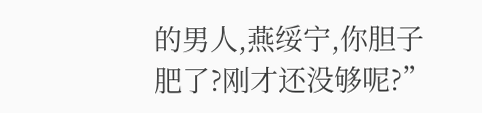的男人,燕绥宁,你胆子肥了?刚才还没够呢?”